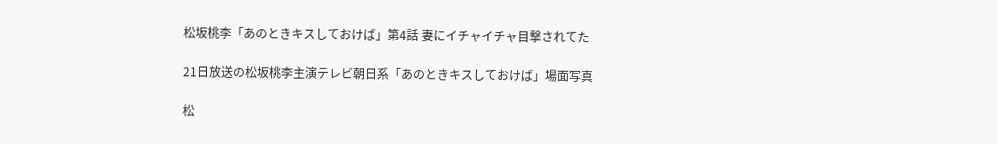松坂桃李「あのときキスしておけば」第4話 妻にイチャイチャ目撃されてた

21日放送の松坂桃李主演テレビ朝日系「あのときキスしておけば」場面写真

松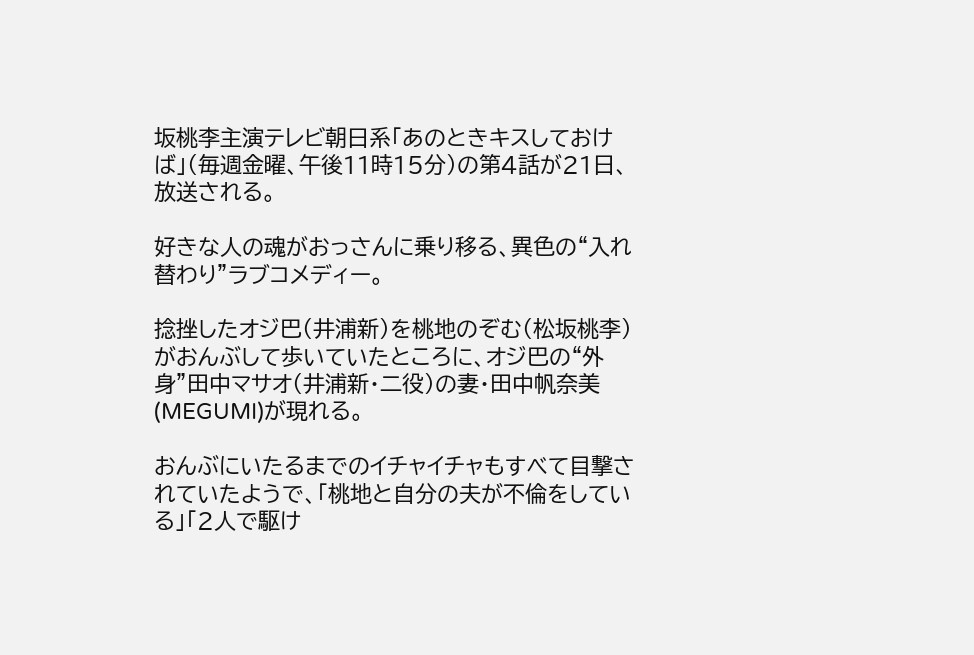坂桃李主演テレビ朝日系「あのときキスしておけば」(毎週金曜、午後11時15分)の第4話が21日、放送される。

好きな人の魂がおっさんに乗り移る、異色の“入れ替わり”ラブコメディー。

捻挫したオジ巴(井浦新)を桃地のぞむ(松坂桃李)がおんぶして歩いていたところに、オジ巴の“外身”田中マサオ(井浦新・二役)の妻・田中帆奈美(MEGUMI)が現れる。

おんぶにいたるまでのイチャイチャもすべて目撃されていたようで、「桃地と自分の夫が不倫をしている」「2人で駆け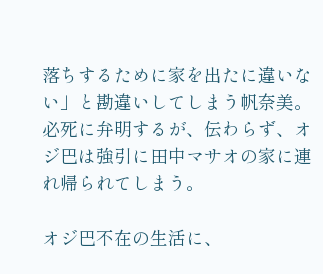落ちするために家を出たに違いない」と勘違いしてしまう帆奈美。必死に弁明するが、伝わらず、オジ巴は強引に田中マサオの家に連れ帰られてしまう。

オジ巴不在の生活に、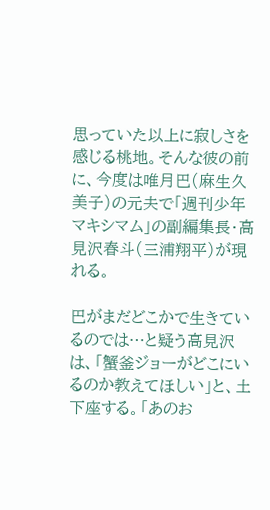思っていた以上に寂しさを感じる桃地。そんな彼の前に、今度は唯月巴(麻生久美子)の元夫で「週刊少年マキシマム」の副編集長・高見沢春斗(三浦翔平)が現れる。

巴がまだどこかで生きているのでは…と疑う高見沢は、「蟹釜ジョーがどこにいるのか教えてほしい」と、土下座する。「あのお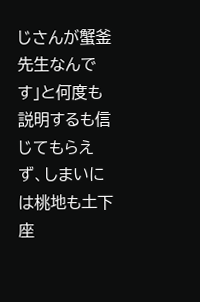じさんが蟹釜先生なんです」と何度も説明するも信じてもらえず、しまいには桃地も土下座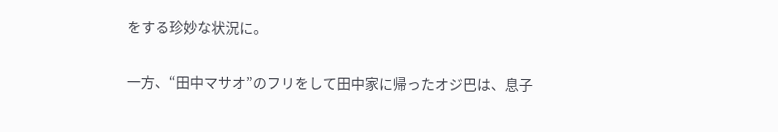をする珍妙な状況に。

一方、“田中マサオ”のフリをして田中家に帰ったオジ巴は、息子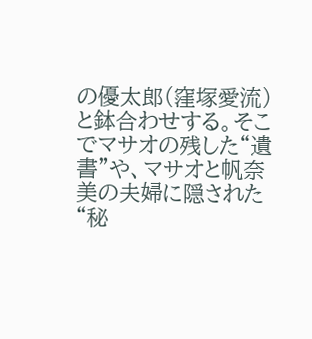の優太郎(窪塚愛流)と鉢合わせする。そこでマサオの残した“遺書”や、マサオと帆奈美の夫婦に隠された“秘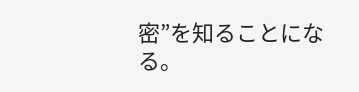密”を知ることになる。